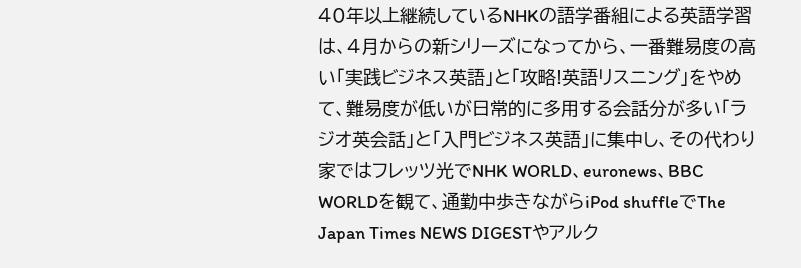40年以上継続しているNHKの語学番組による英語学習は、4月からの新シリーズになってから、一番難易度の高い「実践ビジネス英語」と「攻略!英語リスニング」をやめて、難易度が低いが日常的に多用する会話分が多い「ラジオ英会話」と「入門ビジネス英語」に集中し、その代わり家ではフレッツ光でNHK WORLD、euronews、BBC WORLDを観て、通勤中歩きながらiPod shuffleでThe Japan Times NEWS DIGESTやアルク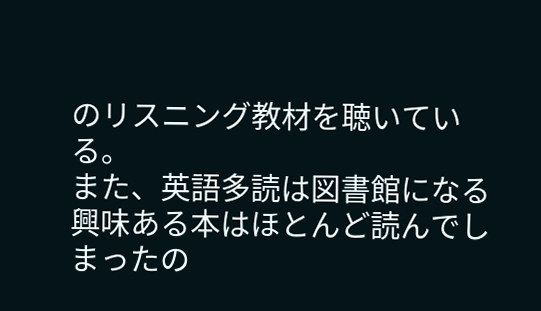のリスニング教材を聴いている。
また、英語多読は図書館になる興味ある本はほとんど読んでしまったの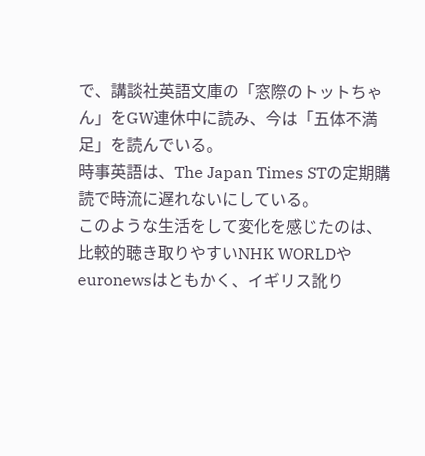で、講談社英語文庫の「窓際のトットちゃん」をGW連休中に読み、今は「五体不満足」を読んでいる。
時事英語は、The Japan Times STの定期購読で時流に遅れないにしている。
このような生活をして変化を感じたのは、比較的聴き取りやすいNHK WORLDやeuronewsはともかく、イギリス訛り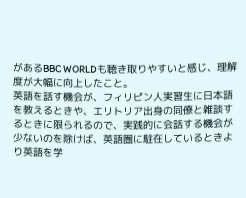があるBBC WORLDも聴き取りやすいと感じ、理解度が大幅に向上したこと。
英語を話す機会が、フィリピン人実習生に日本語を教えるときや、エリトリア出身の同僚と雑談するときに限られるので、実践的に会話する機会が少ないのを除けば、英語圏に駐在しているときより英語を学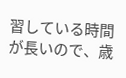習している時間が長いので、歳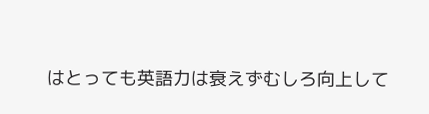はとっても英語力は衰えずむしろ向上して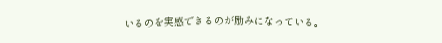いるのを実感できるのが励みになっている。